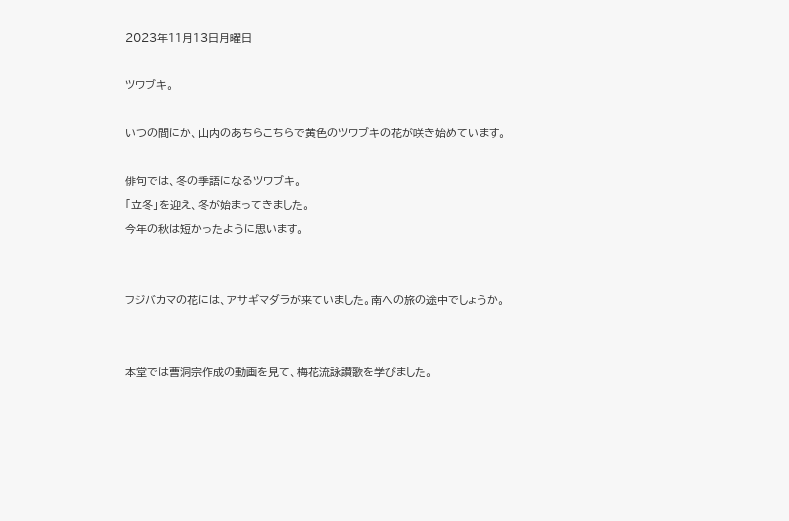2023年11月13日月曜日

ツワブキ。

いつの間にか、山内のあちらこちらで黄色のツワブキの花が咲き始めています。

俳句では、冬の季語になるツワブキ。
「立冬」を迎え、冬が始まってきました。
今年の秋は短かったように思います。


フジバカマの花には、アサギマダラが来ていました。南への旅の途中でしょうか。


本堂では曹洞宗作成の動画を見て、梅花流詠讃歌を学びました。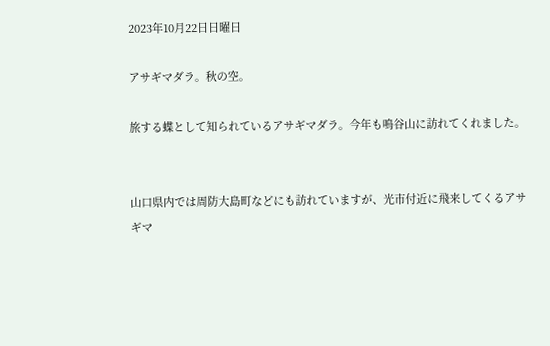2023年10月22日日曜日

アサギマダラ。秋の空。

旅する蝶として知られているアサギマダラ。今年も鳴谷山に訪れてくれました。


山口県内では周防大島町などにも訪れていますが、光市付近に飛来してくるアサギマ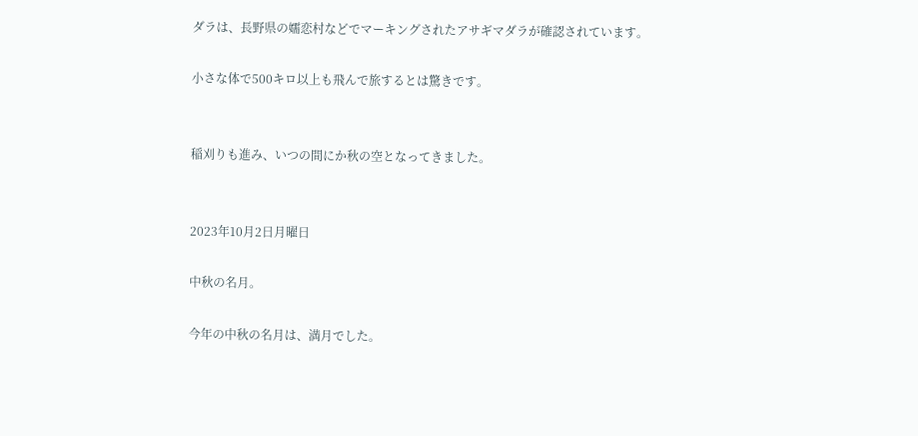ダラは、長野県の嬬恋村などでマーキングされたアサギマダラが確認されています。

小さな体で500キロ以上も飛んで旅するとは驚きです。


稲刈りも進み、いつの間にか秋の空となってきました。


2023年10月2日月曜日

中秋の名月。

今年の中秋の名月は、満月でした。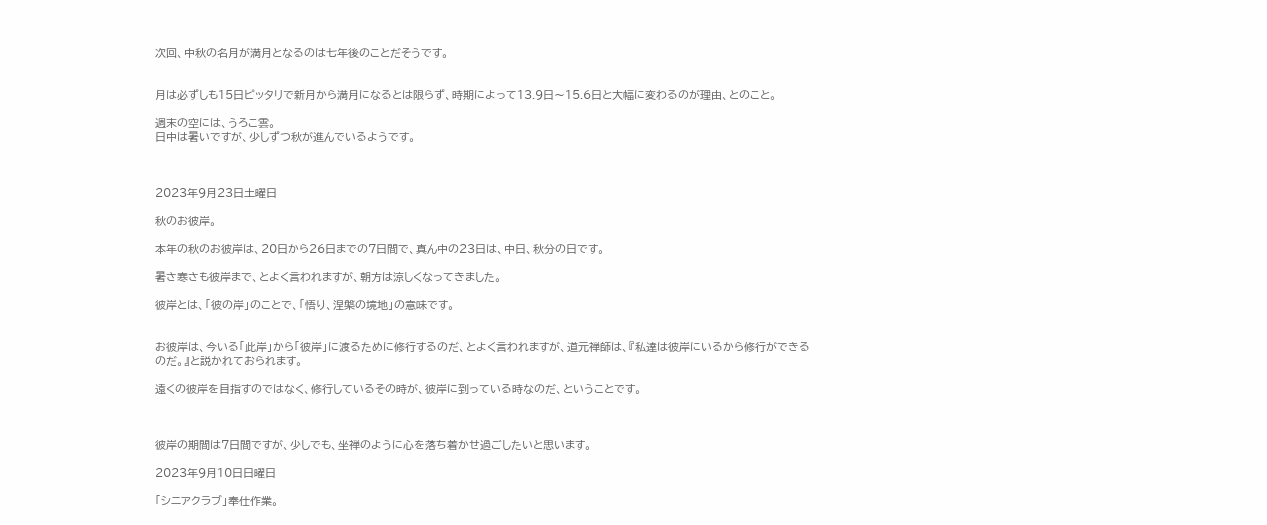次回、中秋の名月が満月となるのは七年後のことだそうです。


月は必ずしも15日ピッタリで新月から満月になるとは限らず、時期によって13.9日〜15.6日と大幅に変わるのが理由、とのこと。

週末の空には、うろこ雲。
日中は暑いですが、少しずつ秋が進んでいるようです。



2023年9月23日土曜日

秋のお彼岸。

本年の秋のお彼岸は、20日から26日までの7日間で、真ん中の23日は、中日、秋分の日です。

暑さ寒さも彼岸まで、とよく言われますが、朝方は涼しくなってきました。

彼岸とは、「彼の岸」のことで、「悟り、涅槃の境地」の意味です。


お彼岸は、今いる「此岸」から「彼岸」に渡るために修行するのだ、とよく言われますが、道元禅師は、『私達は彼岸にいるから修行ができるのだ。』と説かれておられます。

遠くの彼岸を目指すのではなく、修行しているその時が、彼岸に到っている時なのだ、ということです。



彼岸の期間は7日間ですが、少しでも、坐禅のように心を落ち着かせ過ごしたいと思います。

2023年9月10日日曜日

「シニアクラブ」奉仕作業。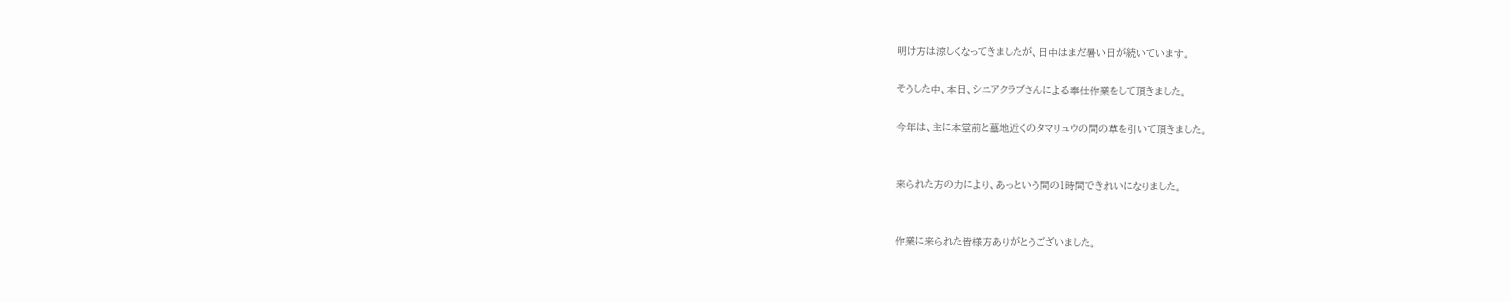明け方は涼しくなってきましたが、日中はまだ暑い日が続いています。

そうした中、本日、シニアクラブさんによる奉仕作業をして頂きました。

今年は、主に本堂前と墓地近くのタマリュウの間の草を引いて頂きました。


来られた方の力により、あっという間の1時間できれいになりました。


作業に来られた皆様方ありがとうございました。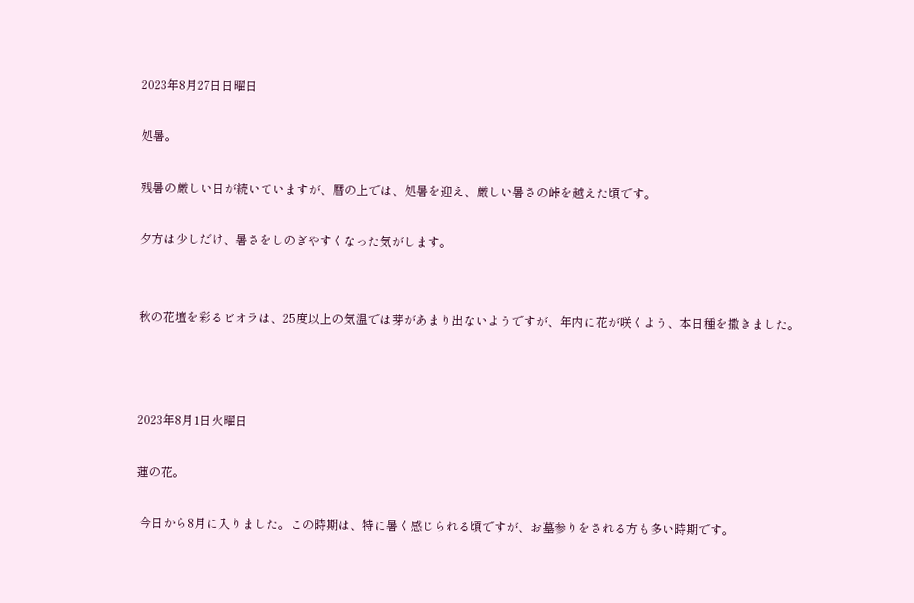2023年8月27日日曜日

処暑。

残暑の厳しい日が続いていますが、暦の上では、処暑を迎え、厳しい暑さの峠を越えた頃です。

夕方は少しだけ、暑さをしのぎやすくなった気がします。


秋の花壇を彩るビオラは、25度以上の気温では芽があまり出ないようですが、年内に花が咲くよう、本日種を撒きました。



2023年8月1日火曜日

蓮の花。

 今日から8月に入りました。この時期は、特に暑く感じられる頃ですが、お墓参りをされる方も多い時期です。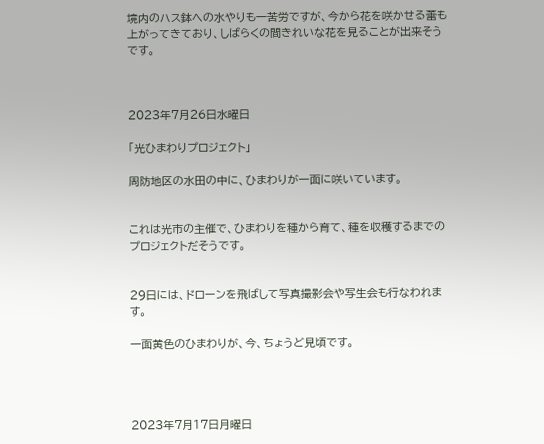境内のハス鉢への水やりも一苦労ですが、今から花を咲かせる蕾も上がってきており、しばらくの間きれいな花を見ることが出来そうです。



2023年7月26日水曜日

「光ひまわりプロジェクト」

周防地区の水田の中に、ひまわりが一面に咲いています。


これは光市の主催で、ひまわりを種から育て、種を収穫するまでのプロジェクトだそうです。


29日には、ドローンを飛ばして写真撮影会や写生会も行なわれます。

一面黄色のひまわりが、今、ちょうど見頃です。




2023年7月17日月曜日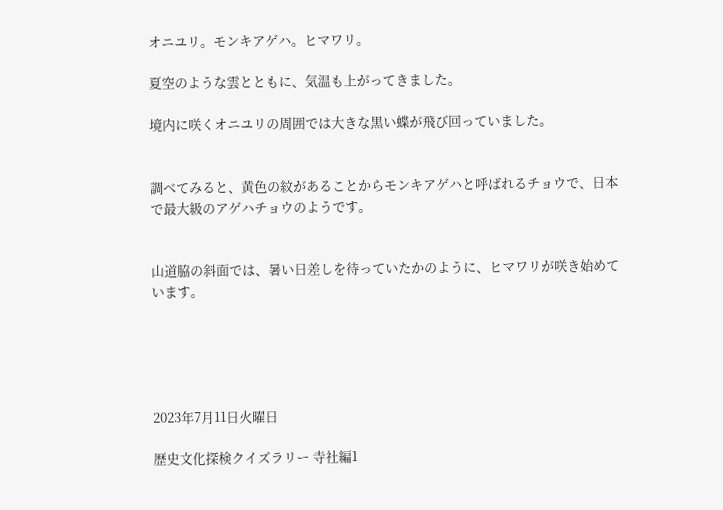オニユリ。モンキアゲハ。ヒマワリ。

夏空のような雲とともに、気温も上がってきました。

境内に咲くオニユリの周囲では大きな黒い蝶が飛び回っていました。


調べてみると、黄色の紋があることからモンキアゲハと呼ばれるチョウで、日本で最大級のアゲハチョウのようです。


山道脇の斜面では、暑い日差しを待っていたかのように、ヒマワリが咲き始めています。





2023年7月11日火曜日

歴史文化探検クイズラリー 寺社編1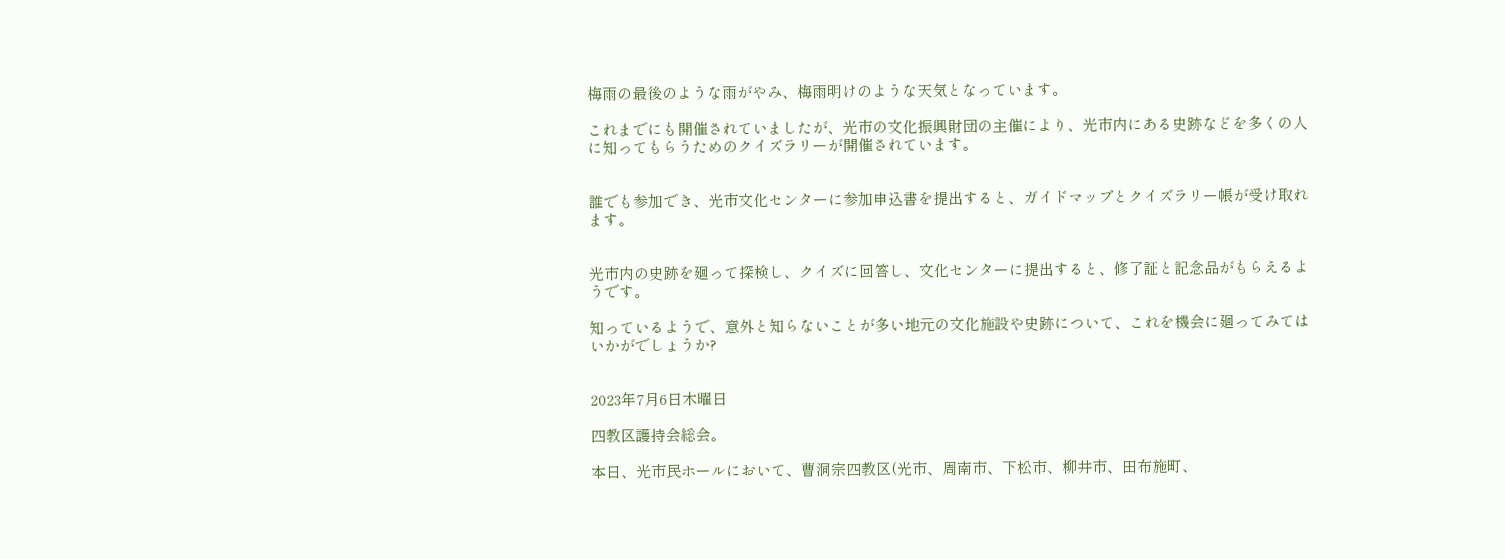梅雨の最後のような雨がやみ、梅雨明けのような天気となっています。

これまでにも開催されていましたが、光市の文化振興財団の主催により、光市内にある史跡などを多くの人に知ってもらうためのクイズラリーが開催されています。


誰でも参加でき、光市文化センターに参加申込書を提出すると、ガイドマップとクイズラリー帳が受け取れます。


光市内の史跡を廻って探検し、クイズに回答し、文化センターに提出すると、修了証と記念品がもらえるようです。

知っているようで、意外と知らないことが多い地元の文化施設や史跡について、これを機会に廻ってみてはいかがでしょうか?


2023年7月6日木曜日

四教区護持会総会。

本日、光市民ホールにおいて、曹洞宗四教区(光市、周南市、下松市、柳井市、田布施町、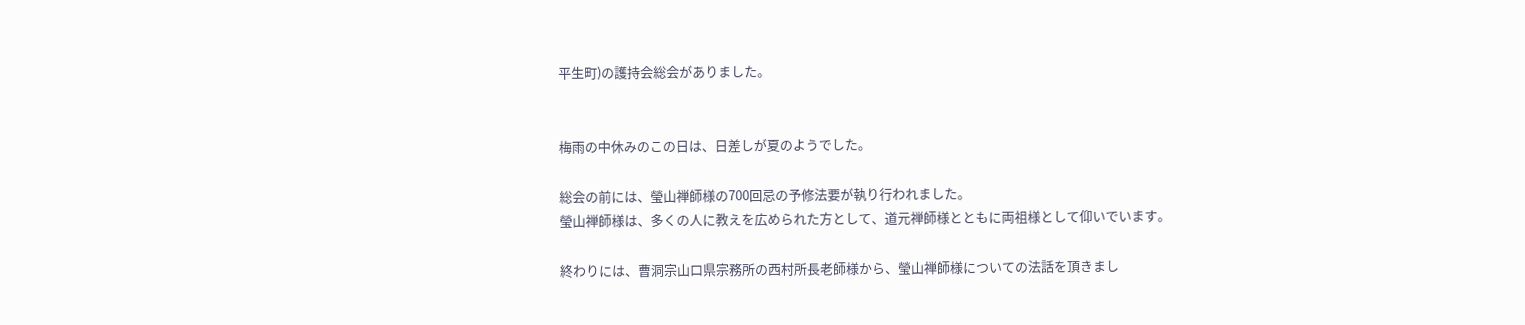平生町)の護持会総会がありました。


梅雨の中休みのこの日は、日差しが夏のようでした。

総会の前には、瑩山禅師様の700回忌の予修法要が執り行われました。
瑩山禅師様は、多くの人に教えを広められた方として、道元禅師様とともに両祖様として仰いでいます。

終わりには、曹洞宗山口県宗務所の西村所長老師様から、瑩山禅師様についての法話を頂きまし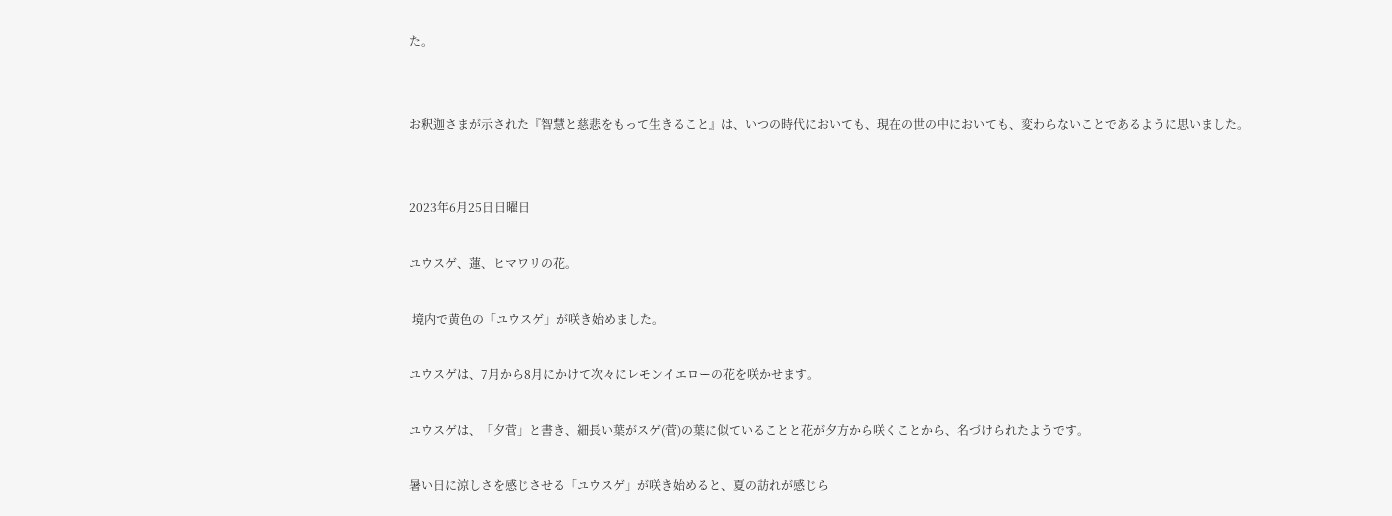た。


お釈迦さまが示された『智慧と慈悲をもって生きること』は、いつの時代においても、現在の世の中においても、変わらないことであるように思いました。


2023年6月25日日曜日

ユウスゲ、蓮、ヒマワリの花。

 境内で黄色の「ユウスゲ」が咲き始めました。

ユウスゲは、7月から8月にかけて次々にレモンイエローの花を咲かせます。

ユウスゲは、「夕菅」と書き、細長い葉がスゲ(菅)の葉に似ていることと花が夕方から咲くことから、名づけられたようです。

暑い日に涼しさを感じさせる「ユウスゲ」が咲き始めると、夏の訪れが感じら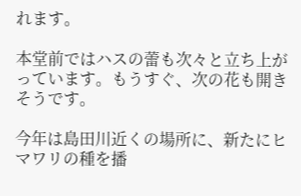れます。

本堂前ではハスの蕾も次々と立ち上がっています。もうすぐ、次の花も開きそうです。

今年は島田川近くの場所に、新たにヒマワリの種を播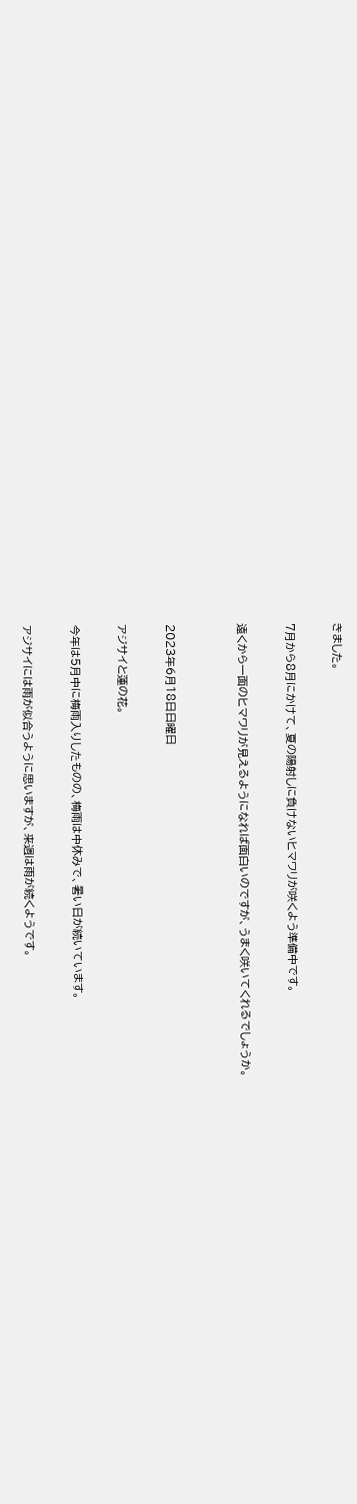きました。

7月から8月にかけて、夏の陽射しに負けないヒマワリが咲くよう準備中です。

遠くから一面のヒマワリが見えるようになれば面白いのですが、うまく咲いてくれるでしょうか。


2023年6月18日日曜日

アジサイと蓮の花。

今年は5月中に梅雨入りしたものの、梅雨は中休みで、暑い日が続いています。

アジサイには雨が似合うように思いますが、来週は雨が続くようです。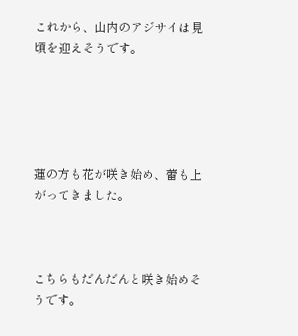これから、山内のアジサイは見頃を迎えそうです。





蓮の方も花が咲き始め、蕾も上がってきました。



こちらもだんだんと咲き始めそうです。